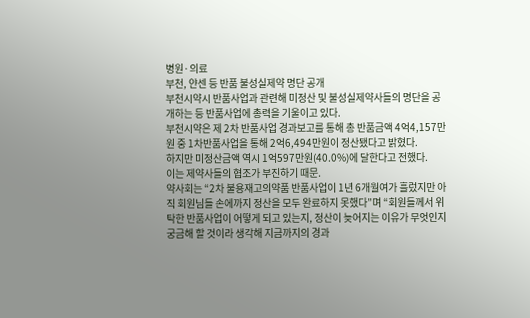병원·의료
부천, 얀센 등 반품 불성실제약 명단 공개
부천시약시 반품사업과 관련해 미정산 및 불성실제약사들의 명단을 공개하는 등 반품사업에 총력을 기울이고 있다.
부천시약은 제 2차 반품사업 경과보고를 통해 총 반품금액 4억4,157만원 중 1차반품사업을 통해 2억6,494만원이 정산됐다고 밝혔다.
하지만 미정산금액 역시 1억597만원(40.0%)에 달한다고 전했다.
이는 제약사들의 협조가 부진하기 때문.
약사회는 “2차 불용재고의약품 반품사업이 1년 6개월여가 흘렀지만 아직 회원님들 손에까지 정산을 모두 완료하지 못했다”며 “회원들께서 위탁한 반품사업이 어떻게 되고 있는지, 정산이 늦어지는 이유가 무엇인지 궁금해 할 것이라 생각해 지금까지의 경과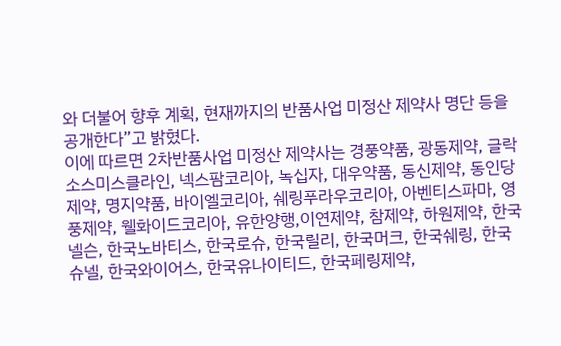와 더불어 향후 계획, 현재까지의 반품사업 미정산 제약사 명단 등을 공개한다”고 밝혔다.
이에 따르면 2차반품사업 미정산 제약사는 경풍약품, 광동제약, 글락소스미스클라인, 넥스팜코리아, 녹십자, 대우약품, 동신제약, 동인당제약, 명지약품, 바이엘코리아, 쉐링푸라우코리아, 아벤티스파마, 영풍제약, 웰화이드코리아, 유한양행,이연제약, 참제약, 하원제약, 한국넬슨, 한국노바티스, 한국로슈, 한국릴리, 한국머크, 한국쉐링, 한국슈넬, 한국와이어스, 한국유나이티드, 한국페링제약,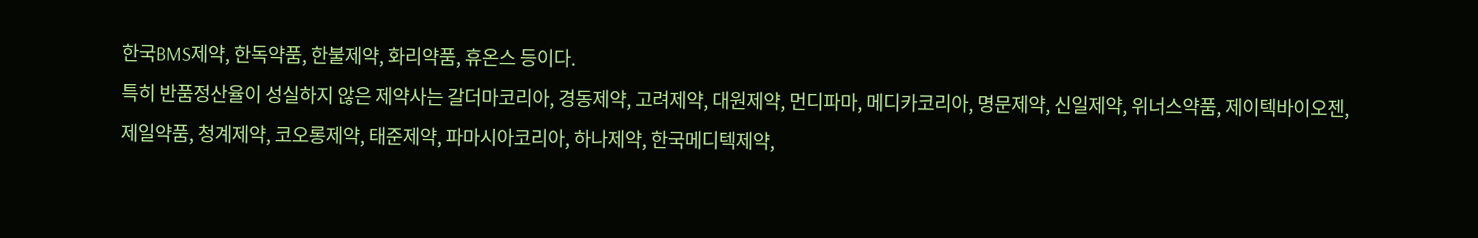한국BMS제약, 한독약품, 한불제약, 화리약품, 휴온스 등이다.
특히 반품정산율이 성실하지 않은 제약사는 갈더마코리아, 경동제약, 고려제약, 대원제약, 먼디파마, 메디카코리아, 명문제약, 신일제약, 위너스약품, 제이텍바이오젠, 제일약품, 청계제약, 코오롱제약, 태준제약, 파마시아코리아, 하나제약, 한국메디텍제약,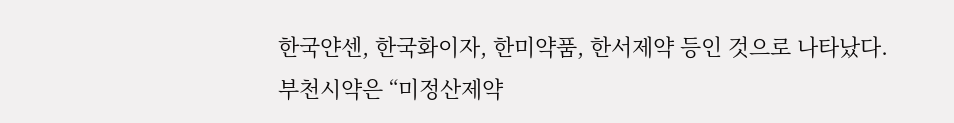한국얀센, 한국화이자, 한미약품, 한서제약 등인 것으로 나타났다.
부천시약은 “미정산제약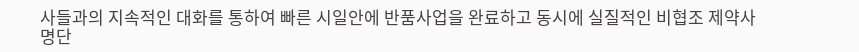사들과의 지속적인 대화를 통하여 빠른 시일안에 반품사업을 완료하고 동시에 실질적인 비협조 제약사 명단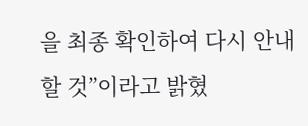을 최종 확인하여 다시 안내할 것”이라고 밝혔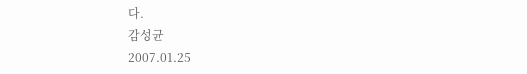다.
감성균
2007.01.25